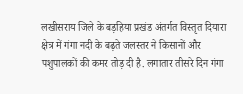लखीसराय जिले के बड़हिया प्रखंड अंतर्गत विस्तृत दियारा क्षेत्र में गंगा नदी के बढ़ते जलस्तर ने किसानों और पशुपालकों की कमर तोड़ दी है. लगातार तीसरे दिन गंगा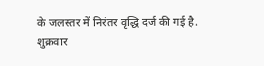के जलस्तर में निरंतर वृद्धि दर्ज की गई है. शुक्रवार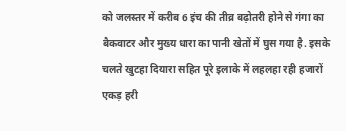को जलस्तर में करीब 6 इंच की तीव्र बढ़ोतरी होने से गंगा का बैकवाटर और मुख्य धारा का पानी खेतों में घुस गया है. इसके चलते खुटहा दियारा सहित पूरे इलाके में लहलहा रही हजारों एकड़ हरी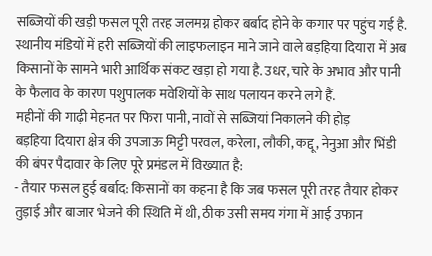सब्जियों की खड़ी फसल पूरी तरह जलमग्न होकर बर्बाद होने के कगार पर पहुंच गई है. स्थानीय मंडियों में हरी सब्जियों की लाइफलाइन माने जाने वाले बड़हिया दियारा में अब किसानों के सामने भारी आर्थिक संकट खड़ा हो गया है. उधर, चारे के अभाव और पानी के फैलाव के कारण पशुपालक मवेशियों के साथ पलायन करने लगे हैं.
महीनों की गाढ़ी मेहनत पर फिरा पानी, नावों से सब्जियां निकालने की होड़
बड़हिया दियारा क्षेत्र की उपजाऊ मिट्टी परवल, करेला, लौकी, कद्दू, नेनुआ और भिंडी की बंपर पैदावार के लिए पूरे प्रमंडल में विख्यात है:
- तैयार फसल हुई बर्बाद: किसानों का कहना है कि जब फसल पूरी तरह तैयार होकर तुड़ाई और बाजार भेजने की स्थिति में थी, ठीक उसी समय गंगा में आई उफान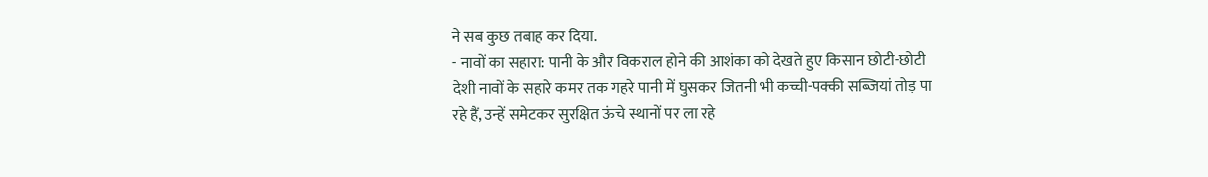ने सब कुछ तबाह कर दिया.
- नावों का सहारा: पानी के और विकराल होने की आशंका को देखते हुए किसान छोटी-छोटी देशी नावों के सहारे कमर तक गहरे पानी में घुसकर जितनी भी कच्ची-पक्की सब्जियां तोड़ पा रहे हैं, उन्हें समेटकर सुरक्षित ऊंचे स्थानों पर ला रहे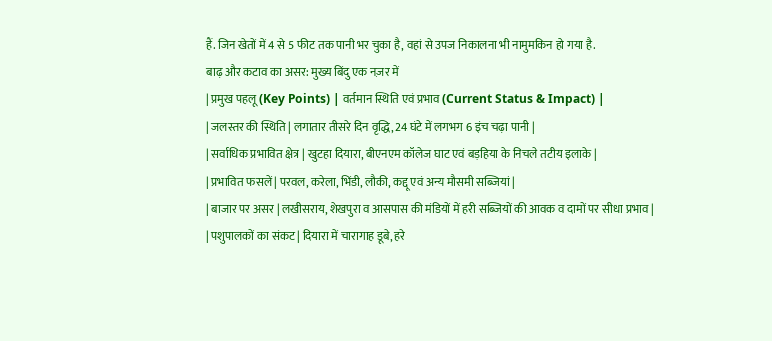हैं. जिन खेतों में 4 से 5 फीट तक पानी भर चुका है, वहां से उपज निकालना भी नामुमकिन हो गया है.
बाढ़ और कटाव का असर: मुख्य बिंदु एक नज़र में
| प्रमुख पहलू (Key Points) | वर्तमान स्थिति एवं प्रभाव (Current Status & Impact) |
| जलस्तर की स्थिति | लगातार तीसरे दिन वृद्धि, 24 घंटे में लगभग 6 इंच चढ़ा पानी |
| सर्वाधिक प्रभावित क्षेत्र | खुटहा दियारा, बीएनएम कॉलेज घाट एवं बड़हिया के निचले तटीय इलाके |
| प्रभावित फसलें | परवल, करेला, भिंडी, लौकी, कद्दू एवं अन्य मौसमी सब्जियां |
| बाजार पर असर | लखीसराय, शेखपुरा व आसपास की मंडियों में हरी सब्जियों की आवक व दामों पर सीधा प्रभाव |
| पशुपालकों का संकट | दियारा में चारागाह डूबे, हरे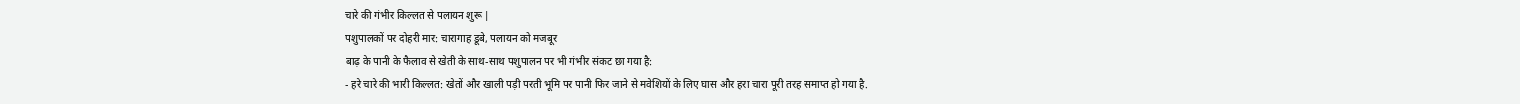चारे की गंभीर किल्लत से पलायन शुरू |
पशुपालकों पर दोहरी मार: चारागाह डूबे, पलायन को मजबूर
बाढ़ के पानी के फैलाव से खेती के साथ-साथ पशुपालन पर भी गंभीर संकट छा गया है:
- हरे चारे की भारी किल्लत: खेतों और खाली पड़ी परती भूमि पर पानी फिर जाने से मवेशियों के लिए घास और हरा चारा पूरी तरह समाप्त हो गया है.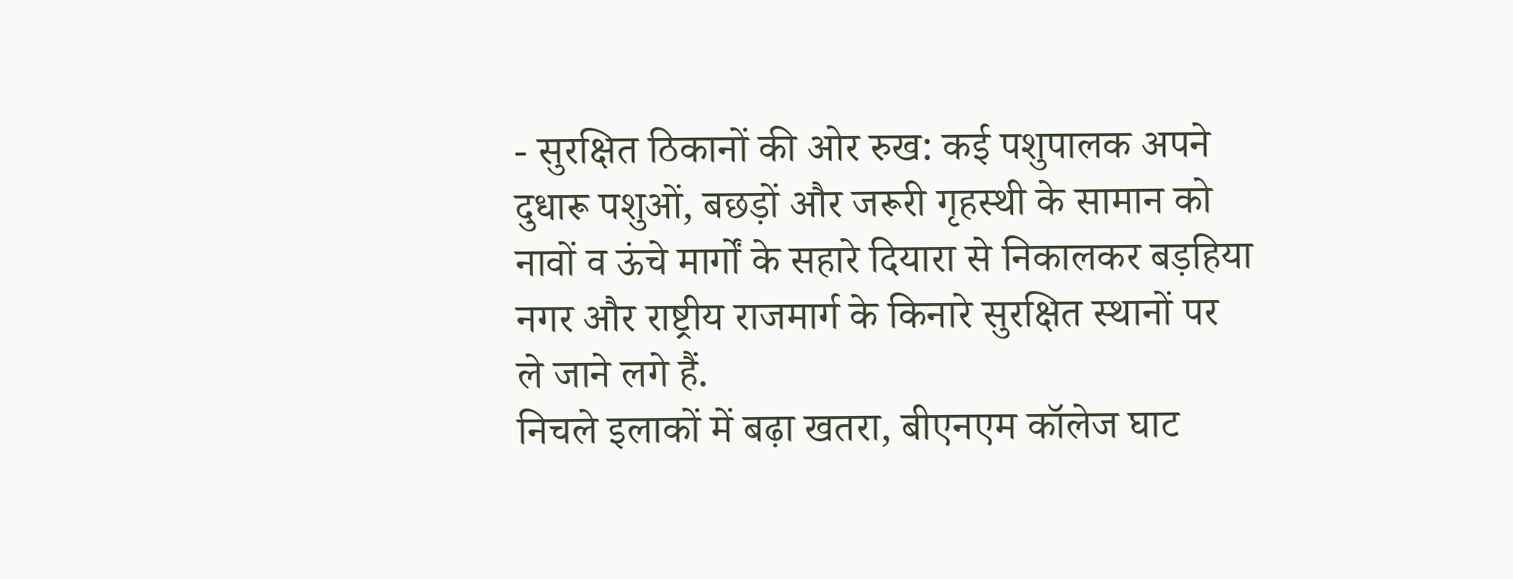- सुरक्षित ठिकानों की ओर रुख: कई पशुपालक अपने दुधारू पशुओं, बछड़ों और जरूरी गृहस्थी के सामान को नावों व ऊंचे मार्गों के सहारे दियारा से निकालकर बड़हिया नगर और राष्ट्रीय राजमार्ग के किनारे सुरक्षित स्थानों पर ले जाने लगे हैं.
निचले इलाकों में बढ़ा खतरा, बीएनएम कॉलेज घाट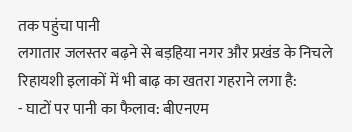तक पहुंचा पानी
लगातार जलस्तर बढ़ने से बड़हिया नगर और प्रखंड के निचले रिहायशी इलाकों में भी बाढ़ का खतरा गहराने लगा है:
- घाटों पर पानी का फैलाव: बीएनएम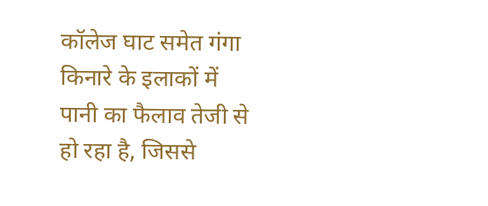कॉलेज घाट समेत गंगा किनारे के इलाकों में पानी का फैलाव तेजी से हो रहा है, जिससे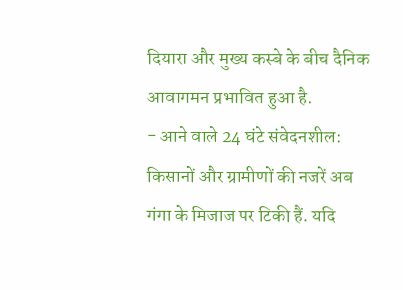दियारा और मुख्य कस्बे के बीच दैनिक आवागमन प्रभावित हुआ है.
- आने वाले 24 घंटे संवेदनशील: किसानों और ग्रामीणों की नजरें अब गंगा के मिजाज पर टिकी हैं. यदि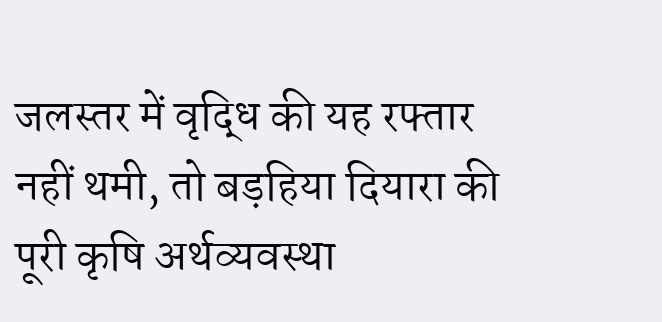जलस्तर में वृद्धि की यह रफ्तार नहीं थमी, तो बड़हिया दियारा की पूरी कृषि अर्थव्यवस्था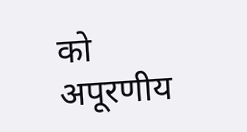को अपूरणीय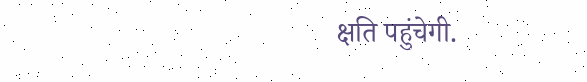क्षति पहुंचेगी.